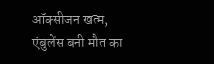ऑक्सीजन खत्म, एंबुलेंस बनी मौत का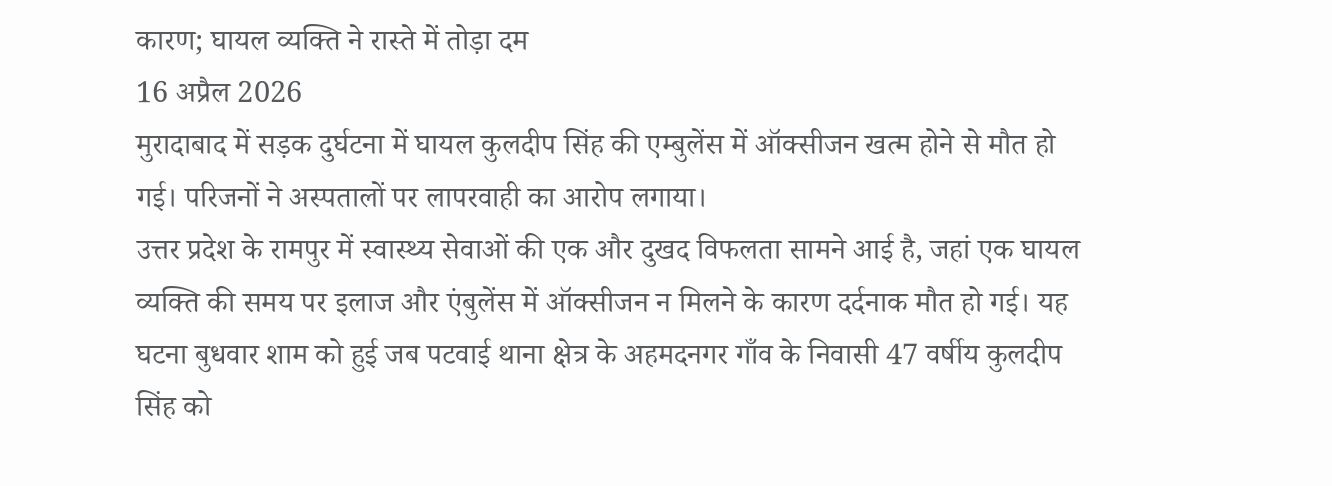कारण; घायल व्यक्ति ने रास्ते में तोड़ा दम
16 अप्रैल 2026
मुरादाबाद में सड़क दुर्घटना में घायल कुलदीप सिंह की एम्बुलेंस में ऑक्सीजन खत्म होने से मौत हो गई। परिजनों ने अस्पतालों पर लापरवाही का आरोप लगाया।
उत्तर प्रदेश के रामपुर में स्वास्थ्य सेवाओं की एक और दुखद विफलता सामने आई है, जहां एक घायल व्यक्ति की समय पर इलाज और एंबुलेंस में ऑक्सीजन न मिलने के कारण दर्दनाक मौत हो गई। यह घटना बुधवार शाम को हुई जब पटवाई थाना क्षेत्र के अहमदनगर गाँव के निवासी 47 वर्षीय कुलदीप सिंह को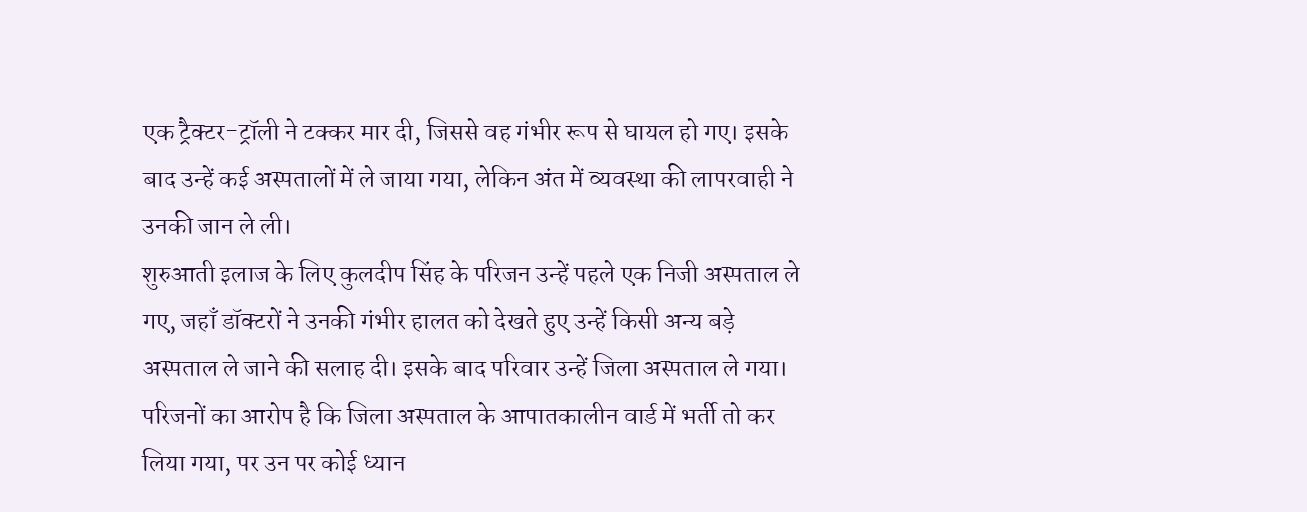एक ट्रैक्टर-ट्रॉली ने टक्कर मार दी, जिससे वह गंभीर रूप से घायल हो गए। इसके बाद उन्हें कई अस्पतालों में ले जाया गया, लेकिन अंत में व्यवस्था की लापरवाही ने उनकी जान ले ली।
शुरुआती इलाज के लिए कुलदीप सिंह के परिजन उन्हें पहले एक निजी अस्पताल ले गए, जहाँ डॉक्टरों ने उनकी गंभीर हालत को देखते हुए उन्हें किसी अन्य बड़े अस्पताल ले जाने की सलाह दी। इसके बाद परिवार उन्हें जिला अस्पताल ले गया। परिजनों का आरोप है कि जिला अस्पताल के आपातकालीन वार्ड में भर्ती तो कर लिया गया, पर उन पर कोई ध्यान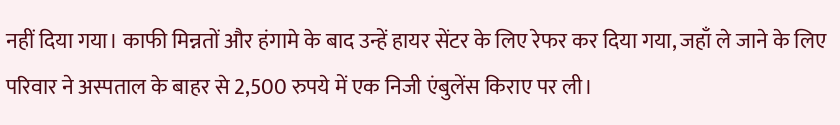नहीं दिया गया। काफी मिन्नतों और हंगामे के बाद उन्हें हायर सेंटर के लिए रेफर कर दिया गया, जहाँ ले जाने के लिए परिवार ने अस्पताल के बाहर से 2,500 रुपये में एक निजी एंबुलेंस किराए पर ली।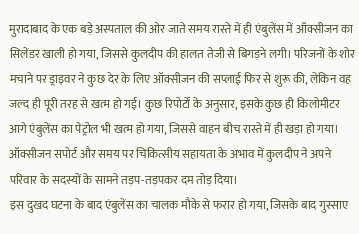मुरादाबाद के एक बड़े अस्पताल की ओर जाते समय रास्ते में ही एंबुलेंस में ऑक्सीजन का सिलेंडर खाली हो गया, जिससे कुलदीप की हालत तेजी से बिगड़ने लगी। परिजनों के शोर मचाने पर ड्राइवर ने कुछ देर के लिए ऑक्सीजन की सप्लाई फिर से शुरू की, लेकिन वह जल्द ही पूरी तरह से खत्म हो गई। कुछ रिपोर्टों के अनुसार, इसके कुछ ही किलोमीटर आगे एंबुलेंस का पेट्रोल भी खत्म हो गया, जिससे वाहन बीच रास्ते में ही खड़ा हो गया। ऑक्सीजन सपोर्ट और समय पर चिकित्सीय सहायता के अभाव में कुलदीप ने अपने परिवार के सदस्यों के सामने तड़प-तड़पकर दम तोड़ दिया।
इस दुखद घटना के बाद एंबुलेंस का चालक मौके से फरार हो गया, जिसके बाद गुस्साए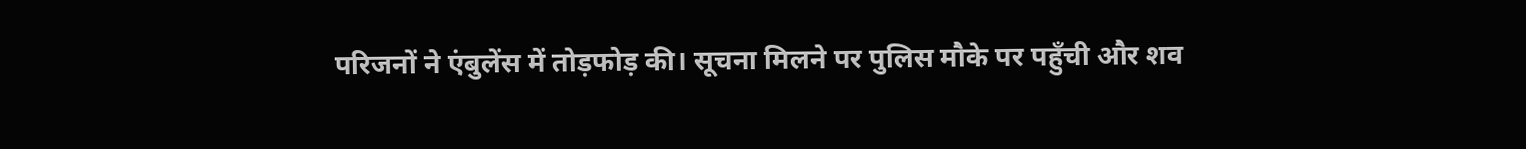परिजनों ने एंबुलेंस में तोड़फोड़ की। सूचना मिलने पर पुलिस मौके पर पहुँची और शव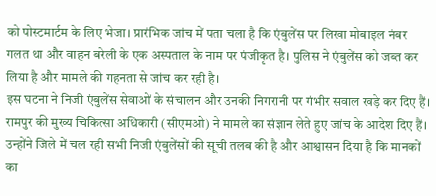को पोस्टमार्टम के लिए भेजा। प्रारंभिक जांच में पता चला है कि एंबुलेंस पर लिखा मोबाइल नंबर गलत था और वाहन बरेली के एक अस्पताल के नाम पर पंजीकृत है। पुलिस ने एंबुलेंस को जब्त कर लिया है और मामले की गहनता से जांच कर रही है।
इस घटना ने निजी एंबुलेंस सेवाओं के संचालन और उनकी निगरानी पर गंभीर सवाल खड़े कर दिए हैं। रामपुर की मुख्य चिकित्सा अधिकारी (सीएमओ) ने मामले का संज्ञान लेते हुए जांच के आदेश दिए हैं। उन्होंने जिले में चल रही सभी निजी एंबुलेंसों की सूची तलब की है और आश्वासन दिया है कि मानकों का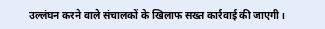उल्लंघन करने वाले संचालकों के खिलाफ सख्त कार्रवाई की जाएगी।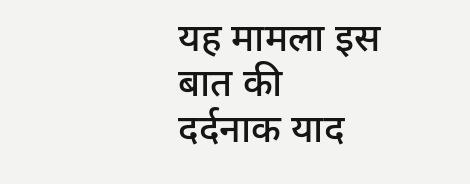यह मामला इस बात की दर्दनाक याद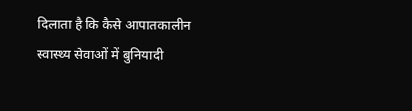दिलाता है कि कैसे आपातकालीन स्वास्थ्य सेवाओं में बुनियादी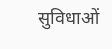सुविधाओं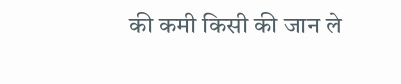की कमी किसी की जान ले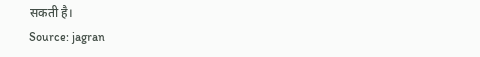सकती है।
Source: jagran